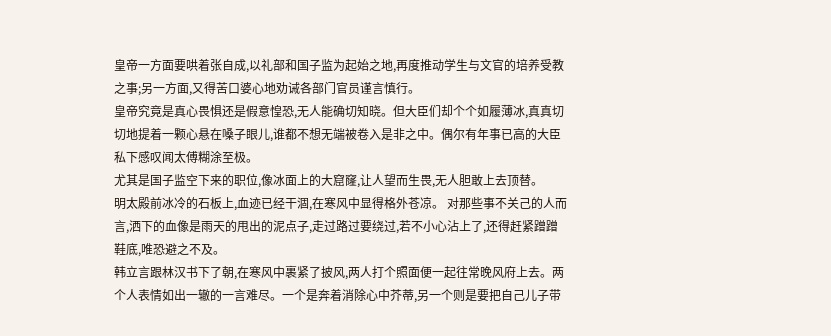皇帝一方面要哄着张自成,以礼部和国子监为起始之地,再度推动学生与文官的培养受教之事;另一方面,又得苦口婆心地劝诫各部门官员谨言慎行。
皇帝究竟是真心畏惧还是假意惶恐,无人能确切知晓。但大臣们却个个如履薄冰,真真切切地提着一颗心悬在嗓子眼儿,谁都不想无端被卷入是非之中。偶尔有年事已高的大臣私下感叹闻太傅糊涂至极。
尤其是国子监空下来的职位,像冰面上的大窟窿,让人望而生畏,无人胆敢上去顶替。
明太殿前冰冷的石板上,血迹已经干涸,在寒风中显得格外苍凉。 对那些事不关己的人而言,洒下的血像是雨天的甩出的泥点子,走过路过要绕过,若不小心沾上了,还得赶紧蹭蹭鞋底,唯恐避之不及。
韩立言跟林汉书下了朝,在寒风中裹紧了披风,两人打个照面便一起往常晚风府上去。两个人表情如出一辙的一言难尽。一个是奔着消除心中芥蒂,另一个则是要把自己儿子带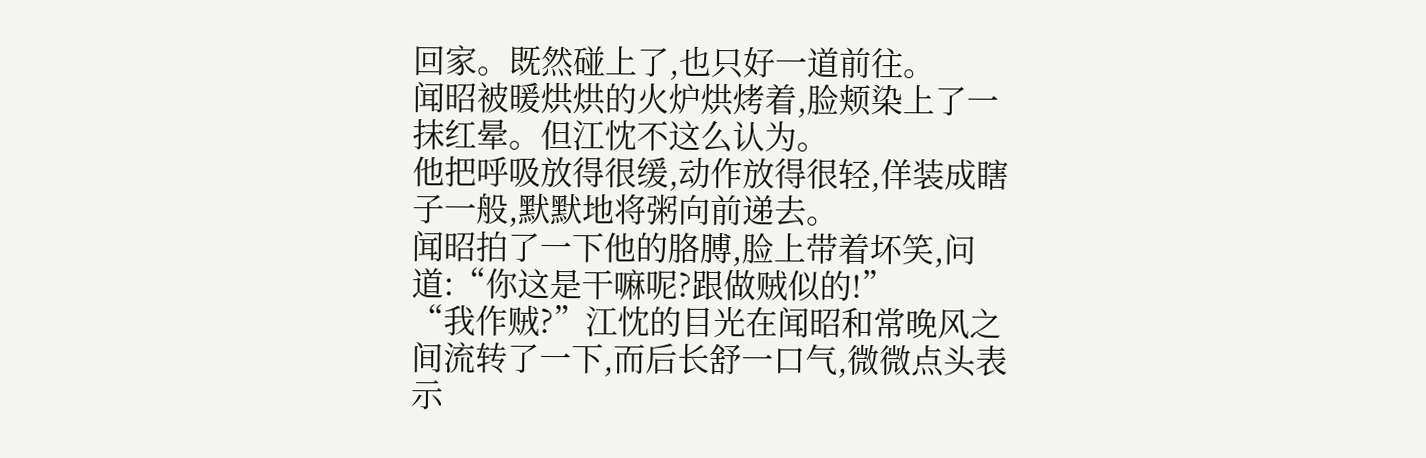回家。既然碰上了,也只好一道前往。
闻昭被暖烘烘的火炉烘烤着,脸颊染上了一抹红晕。但江忱不这么认为。
他把呼吸放得很缓,动作放得很轻,佯装成瞎子一般,默默地将粥向前递去。
闻昭拍了一下他的胳膊,脸上带着坏笑,问道:“你这是干嘛呢?跟做贼似的!”
“我作贼?”江忱的目光在闻昭和常晚风之间流转了一下,而后长舒一口气,微微点头表示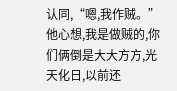认同,“嗯,我作贼。”
他心想,我是做贼的,你们俩倒是大大方方,光天化日,以前还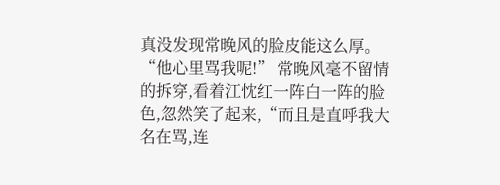真没发现常晚风的脸皮能这么厚。
“他心里骂我呢!” 常晚风毫不留情的拆穿,看着江忱红一阵白一阵的脸色,忽然笑了起来,“而且是直呼我大名在骂,连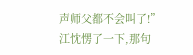声师父都不会叫了!”
江忱愣了一下,那句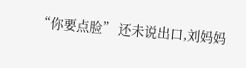“你要点脸” 还未说出口,刘妈妈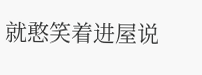就憨笑着进屋说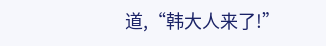道,“韩大人来了!”